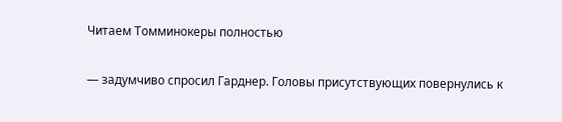Читаем Томминокеры полностью

— задумчиво спросил Гарднер. Головы присутствующих повернулись к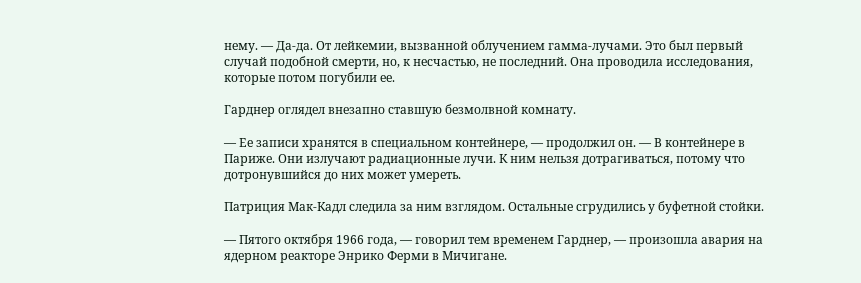нему. — Да-да. От лейкемии, вызванной облучением гамма-лучами. Это был первый случай подобной смерти, но, к несчастью, не последний. Она проводила исследования, которые потом погубили ее.

Гарднер оглядел внезапно ставшую безмолвной комнату.

— Ее записи хранятся в специальном контейнере, — продолжил он. — В контейнере в Париже. Они излучают радиационные лучи. К ним нельзя дотрагиваться, потому что дотронувшийся до них может умереть.

Патриция Мак-Кадл следила за ним взглядом. Остальные сгрудились у буфетной стойки.

— Пятого октября 1966 года, — говорил тем временем Гарднер, — произошла авария на ядерном реакторе Энрико Ферми в Мичигане.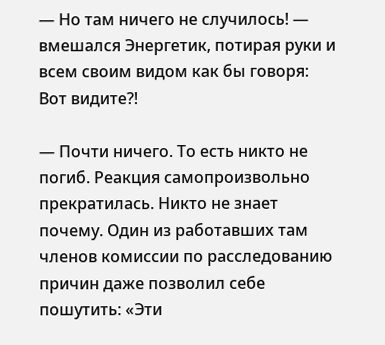— Но там ничего не случилось! — вмешался Энергетик, потирая руки и всем своим видом как бы говоря: Вот видите?!

— Почти ничего. То есть никто не погиб. Реакция самопроизвольно прекратилась. Никто не знает почему. Один из работавших там членов комиссии по расследованию причин даже позволил себе пошутить: «Эти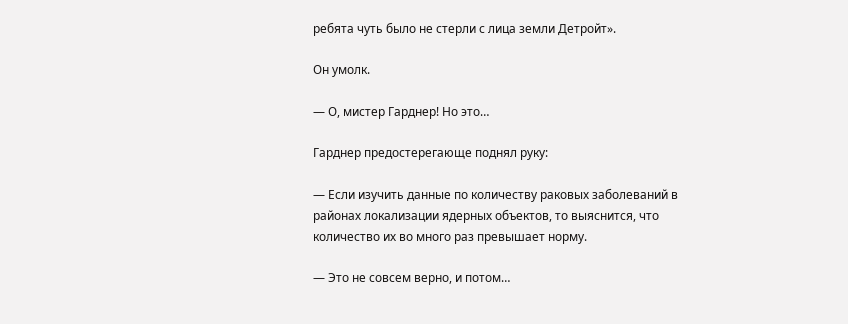ребята чуть было не стерли с лица земли Детройт».

Он умолк.

— О, мистер Гарднер! Но это…

Гарднер предостерегающе поднял руку:

— Если изучить данные по количеству раковых заболеваний в районах локализации ядерных объектов, то выяснится, что количество их во много раз превышает норму.

— Это не совсем верно, и потом…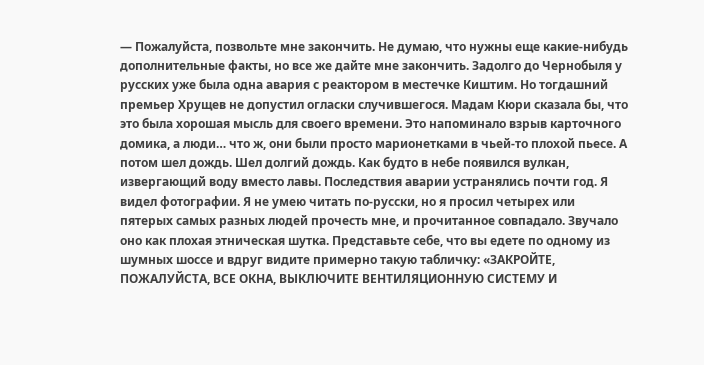— Пожалуйста, позвольте мне закончить. Не думаю, что нужны еще какие-нибудь дополнительные факты, но все же дайте мне закончить. Задолго до Чернобыля у русских уже была одна авария с реактором в местечке Киштим. Но тогдашний премьер Хрущев не допустил огласки случившегося. Мадам Кюри сказала бы, что это была хорошая мысль для своего времени. Это напоминало взрыв карточного домика, а люди… что ж, они были просто марионетками в чьей-то плохой пьесе. А потом шел дождь. Шел долгий дождь. Как будто в небе появился вулкан, извергающий воду вместо лавы. Последствия аварии устранялись почти год. Я видел фотографии. Я не умею читать по-русски, но я просил четырех или пятерых самых разных людей прочесть мне, и прочитанное совпадало. Звучало оно как плохая этническая шутка. Представьте себе, что вы едете по одному из шумных шоссе и вдруг видите примерно такую табличку: «ЗАКРОЙТЕ, ПОЖАЛУЙСТА, ВСЕ ОКНА, ВЫКЛЮЧИТЕ ВЕНТИЛЯЦИОННУЮ СИСТЕМУ И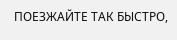ПОЕЗЖАЙТЕ ТАК БЫСТРО,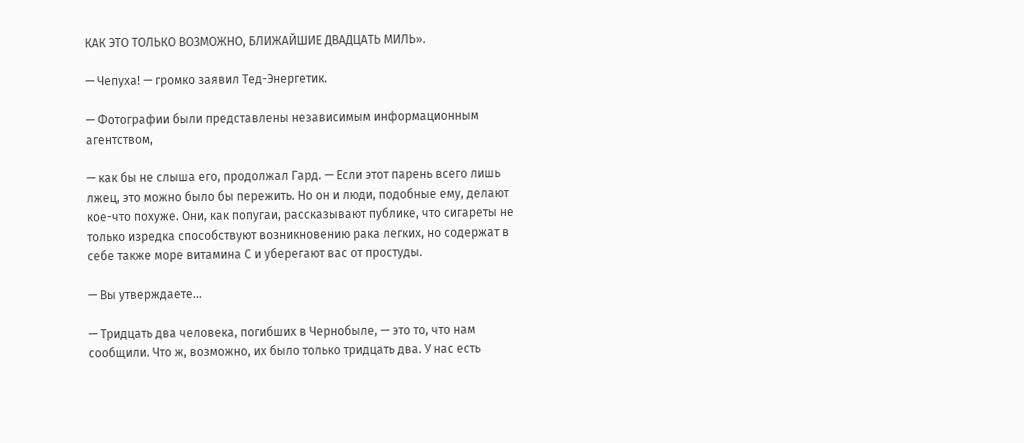КАК ЭТО ТОЛЬКО ВОЗМОЖНО, БЛИЖАЙШИЕ ДВАДЦАТЬ МИЛЬ».

— Чепуха! — громко заявил Тед-Энергетик.

— Фотографии были представлены независимым информационным агентством,

— как бы не слыша его, продолжал Гард. — Если этот парень всего лишь лжец, это можно было бы пережить. Но он и люди, подобные ему, делают кое-что похуже. Они, как попугаи, рассказывают публике, что сигареты не только изредка способствуют возникновению рака легких, но содержат в себе также море витамина С и уберегают вас от простуды.

— Вы утверждаете…

— Тридцать два человека, погибших в Чернобыле, — это то, что нам сообщили. Что ж, возможно, их было только тридцать два. У нас есть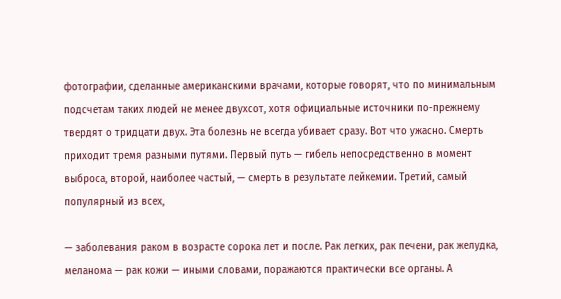фотографии, сделанные американскими врачами, которые говорят, что по минимальным подсчетам таких людей не менее двухсот, хотя официальные источники по-прежнему твердят о тридцати двух. Эта болезнь не всегда убивает сразу. Вот что ужасно. Смерть приходит тремя разными путями. Первый путь — гибель непосредственно в момент выброса, второй, наиболее частый, — смерть в результате лейкемии. Третий, самый популярный из всех,

— заболевания раком в возрасте сорока лет и после. Рак легких, рак печени, рак желудка, меланома — рак кожи — иными словами, поражаются практически все органы. А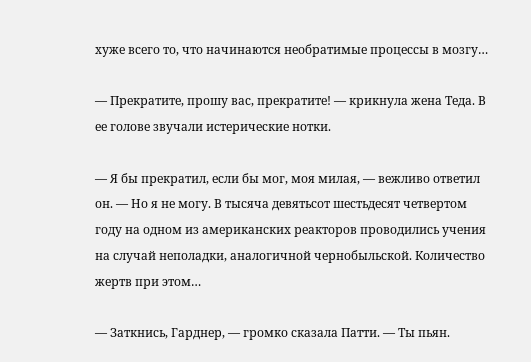хуже всего то, что начинаются необратимые процессы в мозгу…

— Прекратите, прошу вас, прекратите! — крикнула жена Теда. В ее голове звучали истерические нотки.

— Я бы прекратил, если бы мог, моя милая, — вежливо ответил он. — Но я не могу. В тысяча девятьсот шестьдесят четвертом году на одном из американских реакторов проводились учения на случай неполадки, аналогичной чернобыльской. Количество жертв при этом…

— Заткнись, Гарднер, — громко сказала Патти. — Ты пьян.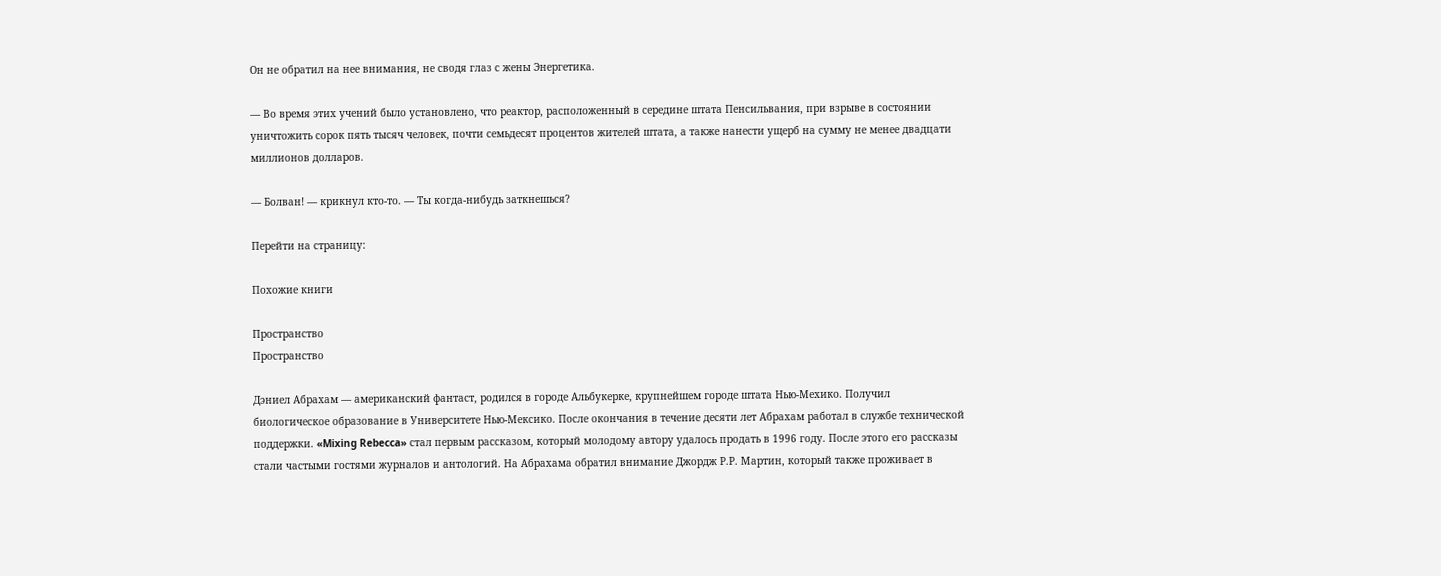Он не обратил на нее внимания, не сводя глаз с жены Энергетика.

— Во время этих учений было установлено, что реактор, расположенный в середине штата Пенсильвания, при взрыве в состоянии уничтожить сорок пять тысяч человек, почти семьдесят процентов жителей штата, а также нанести ущерб на сумму не менее двадцати миллионов долларов.

— Болван! — крикнул кто-то. — Ты когда-нибудь заткнешься?

Перейти на страницу:

Похожие книги

Пространство
Пространство

Дэниел Абрахам — американский фантаст, родился в городе Альбукерке, крупнейшем городе штата Нью-Мехико. Получил биологическое образование в Университете Нью-Мексико. После окончания в течение десяти лет Абрахам работал в службе технической поддержки. «Mixing Rebecca» стал первым рассказом, который молодому автору удалось продать в 1996 году. После этого его рассказы стали частыми гостями журналов и антологий. На Абрахама обратил внимание Джордж Р.Р. Мартин, который также проживает в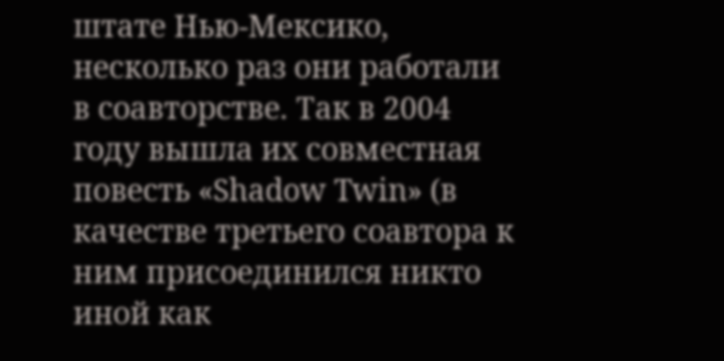штате Нью-Мексико, несколько раз они работали в соавторстве. Так в 2004 году вышла их совместная повесть «Shadow Twin» (в качестве третьего соавтора к ним присоединился никто иной как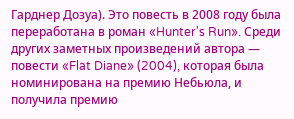Гарднер Дозуа). Это повесть в 2008 году была переработана в роман «Hunter's Run». Среди других заметных произведений автора — повести «Flat Diane» (2004), которая была номинирована на премию Небьюла, и получила премию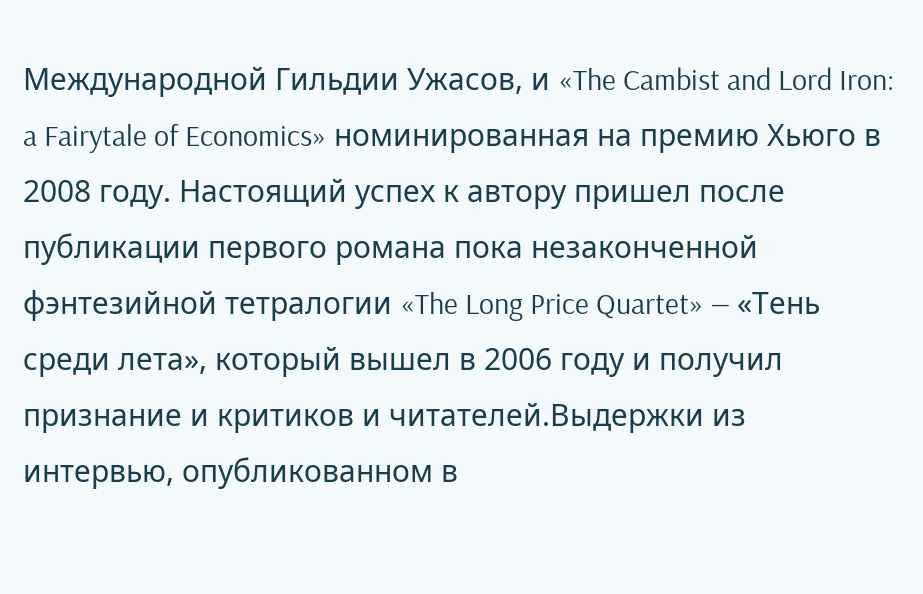Международной Гильдии Ужасов, и «The Cambist and Lord Iron: a Fairytale of Economics» номинированная на премию Хьюго в 2008 году. Настоящий успех к автору пришел после публикации первого романа пока незаконченной фэнтезийной тетралогии «The Long Price Quartet» — «Тень среди лета», который вышел в 2006 году и получил признание и критиков и читателей.Выдержки из интервью, опубликованном в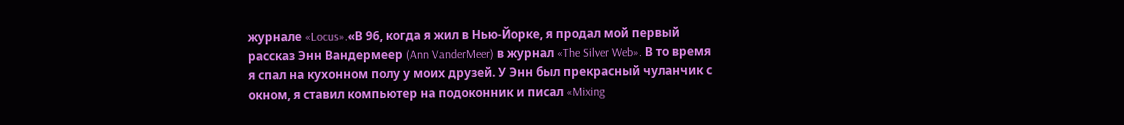журнале «Locus».«В 96, когда я жил в Нью-Йорке, я продал мой первый рассказ Энн Вандермеер (Ann VanderMeer) в журнал «The Silver Web». В то время я спал на кухонном полу у моих друзей. У Энн был прекрасный чуланчик с окном, я ставил компьютер на подоконник и писал «Mixing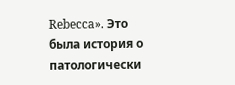Rebecca». Это была история о патологически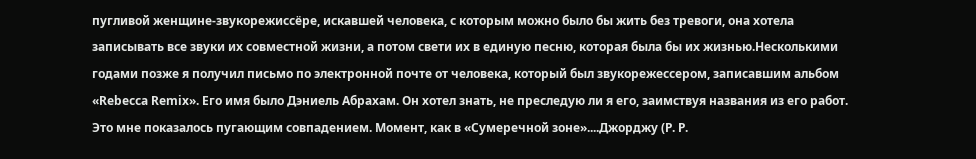пугливой женщине-звукорежиссёре, искавшей человека, с которым можно было бы жить без тревоги, она хотела записывать все звуки их совместной жизни, а потом свети их в единую песню, которая была бы их жизнью.Несколькими годами позже я получил письмо по электронной почте от человека, который был звукорежессером, записавшим альбом «Rebecca Remix». Его имя было Дэниель Абрахам. Он хотел знать, не преследую ли я его, заимствуя названия из его работ. Это мне показалось пугающим совпадением. Момент, как в «Сумеречной зоне»....Джорджу (Р. Р.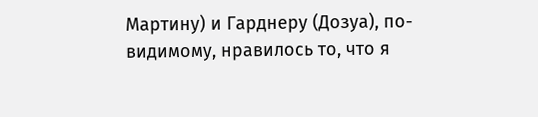Мартину) и Гарднеру (Дозуа), по-видимому, нравилось то, что я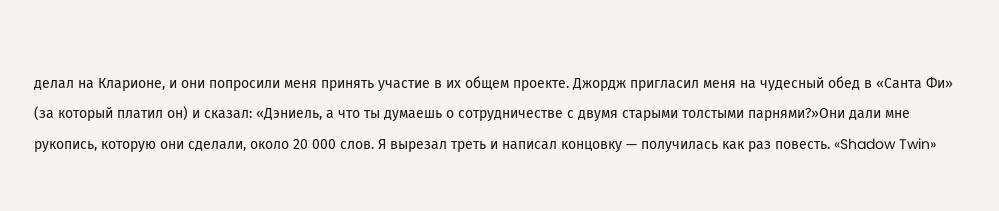делал на Кларионе, и они попросили меня принять участие в их общем проекте. Джордж пригласил меня на чудесный обед в «Санта Фи» (за который платил он) и сказал: «Дэниель, а что ты думаешь о сотрудничестве с двумя старыми толстыми парнями?»Они дали мне рукопись, которую они сделали, около 20 000 слов. Я вырезал треть и написал концовку — получилась как раз повесть. «Shadow Twin»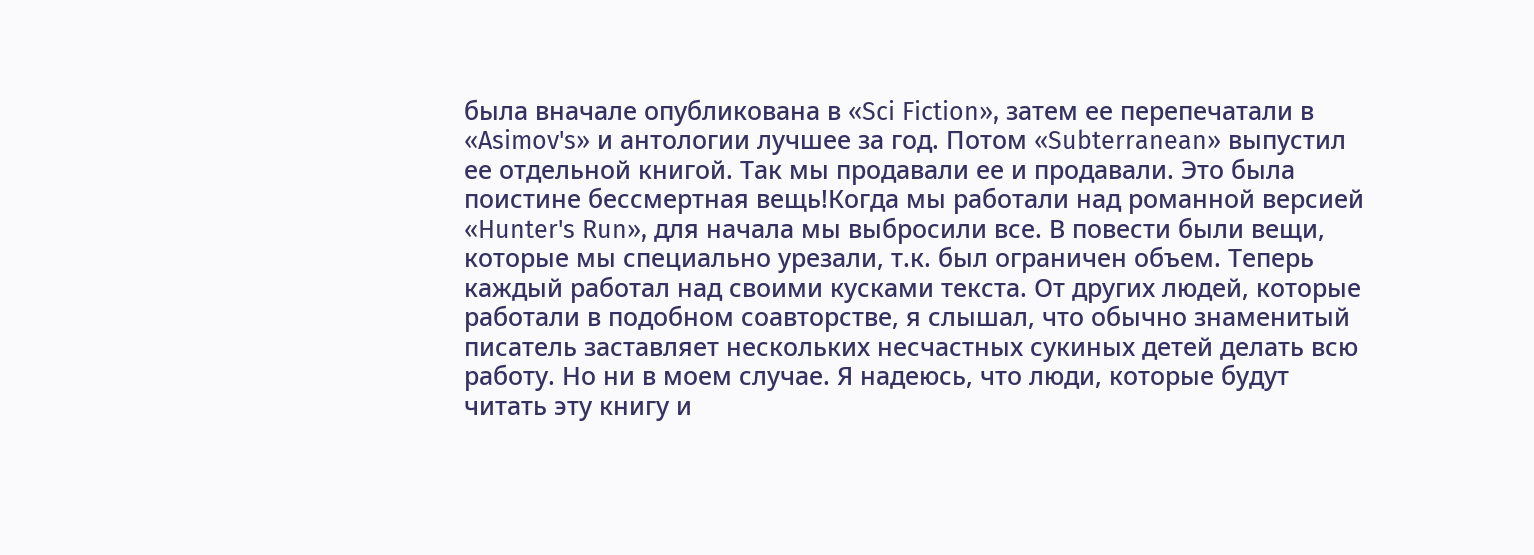была вначале опубликована в «Sci Fiction», затем ее перепечатали в «Asimov's» и антологии лучшее за год. Потом «Subterranean» выпустил ее отдельной книгой. Так мы продавали ее и продавали. Это была поистине бессмертная вещь!Когда мы работали над романной версией «Hunter's Run», для начала мы выбросили все. В повести были вещи, которые мы специально урезали, т.к. был ограничен объем. Теперь каждый работал над своими кусками текста. От других людей, которые работали в подобном соавторстве, я слышал, что обычно знаменитый писатель заставляет нескольких несчастных сукиных детей делать всю работу. Но ни в моем случае. Я надеюсь, что люди, которые будут читать эту книгу и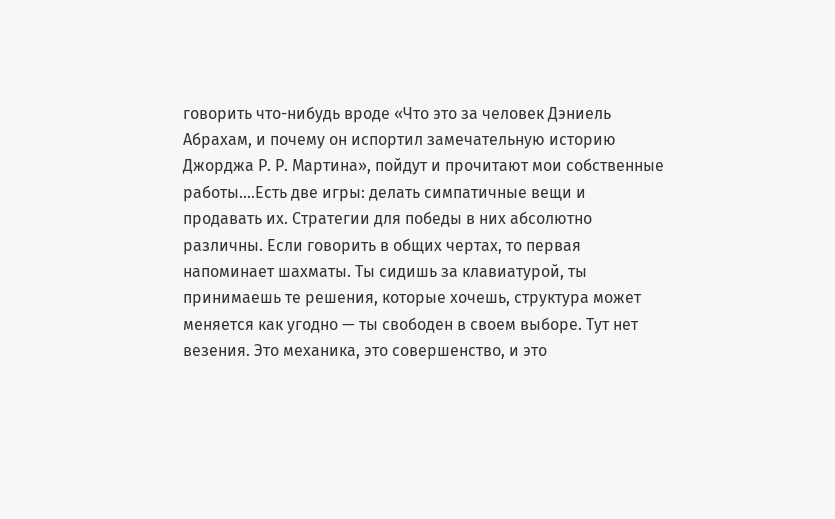говорить что-нибудь вроде «Что это за человек Дэниель Абрахам, и почему он испортил замечательную историю Джорджа Р. Р. Мартина», пойдут и прочитают мои собственные работы....Есть две игры: делать симпатичные вещи и продавать их. Стратегии для победы в них абсолютно различны. Если говорить в общих чертах, то первая напоминает шахматы. Ты сидишь за клавиатурой, ты принимаешь те решения, которые хочешь, структура может меняется как угодно — ты свободен в своем выборе. Тут нет везения. Это механика, это совершенство, и это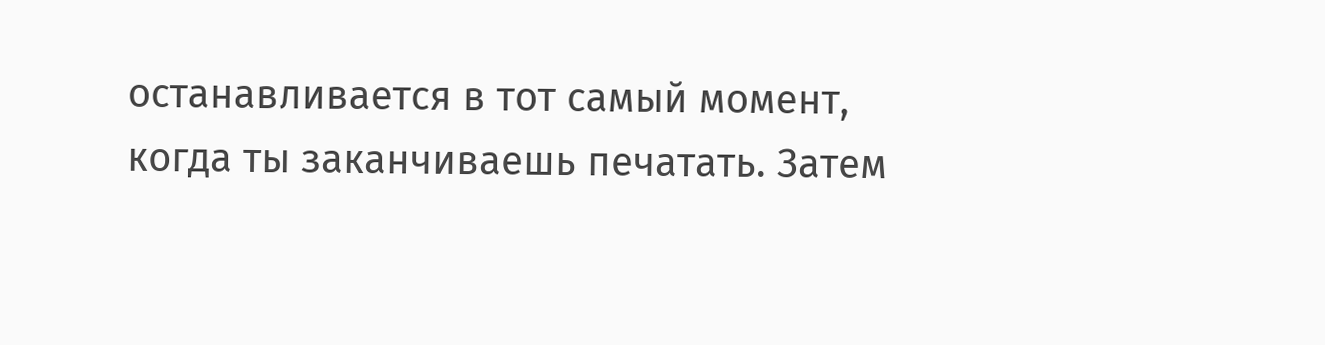останавливается в тот самый момент, когда ты заканчиваешь печатать. Затем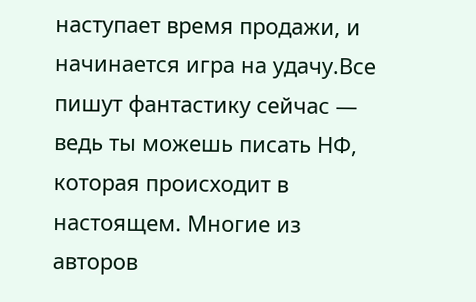наступает время продажи, и начинается игра на удачу.Все пишут фантастику сейчас — ведь ты можешь писать НФ, которая происходит в настоящем. Многие из авторов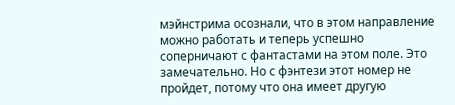мэйнстрима осознали, что в этом направление можно работать и теперь успешно соперничают с фантастами на этом поле. Это замечательно. Но с фэнтези этот номер не пройдет, потому что она имеет другую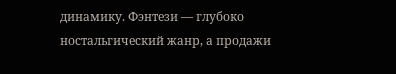динамику. Фэнтези — глубоко ностальгический жанр, а продажи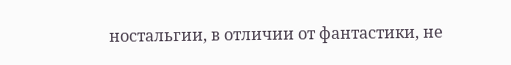ностальгии, в отличии от фантастики, не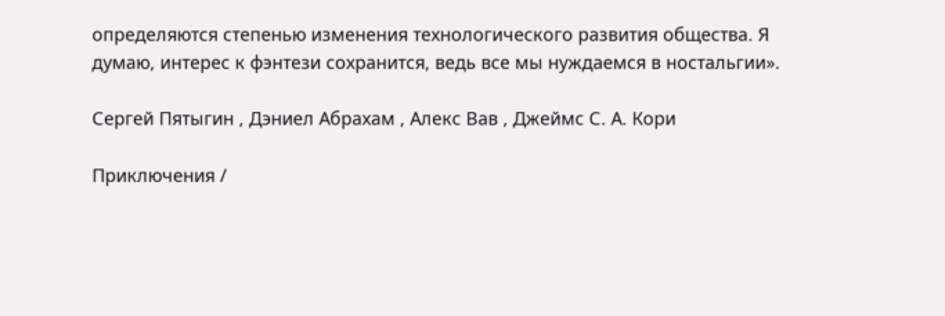определяются степенью изменения технологического развития общества. Я думаю, интерес к фэнтези сохранится, ведь все мы нуждаемся в ностальгии».

Сергей Пятыгин , Дэниел Абрахам , Алекс Вав , Джеймс С. А. Кори

Приключения /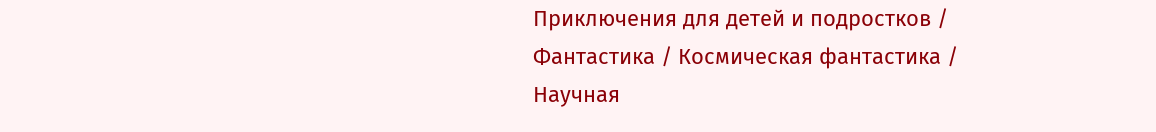Приключения для детей и подростков / Фантастика / Космическая фантастика / Научная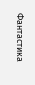Фантастика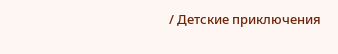/ Детские приключения